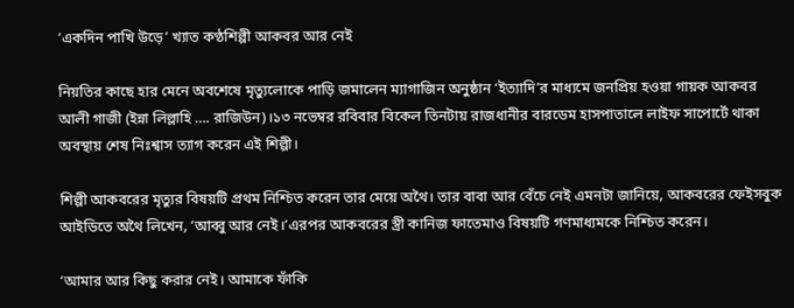‘একদিন পাখি উড়ে’ খ্যাত কণ্ঠশিল্পী আকবর আর নেই

নিয়তির কাছে হার মেনে অবশেষে মৃত্যুলোকে পাড়ি জমালেন ম্যাগাজিন অনুষ্ঠান ‘ইত্যাদি’র মাধ্যমে জনপ্রিয় হওয়া গায়ক আকবর আলী গাজী (ইন্না লিল্লাহি …. রাজিউন)।১৩ নভেম্বর রবিবার বিকেল তিনটায় রাজধানীর বারডেম হাসপাতালে লাইফ সাপোর্টে থাকা অবস্থায় শেষ নিঃশ্বাস ত্যাগ করেন এই শিল্পী।

শিল্পী আকবরের মৃত্যুর বিষয়টি প্রথম নিশ্চিত করেন তার মেয়ে অথৈ। তার বাবা আর বেঁচে নেই এমনটা জানিয়ে, আকবরের ফেইসবুক আইডিতে অথৈ লিখেন, ‘আব্বু আর নেই।’এরপর আকবরের স্ত্রী কানিজ ফাতেমাও বিষয়টি গণমাধ্যমকে নিশ্চিত করেন।

‘আমার আর কিছু করার নেই। আমাকে ফাঁকি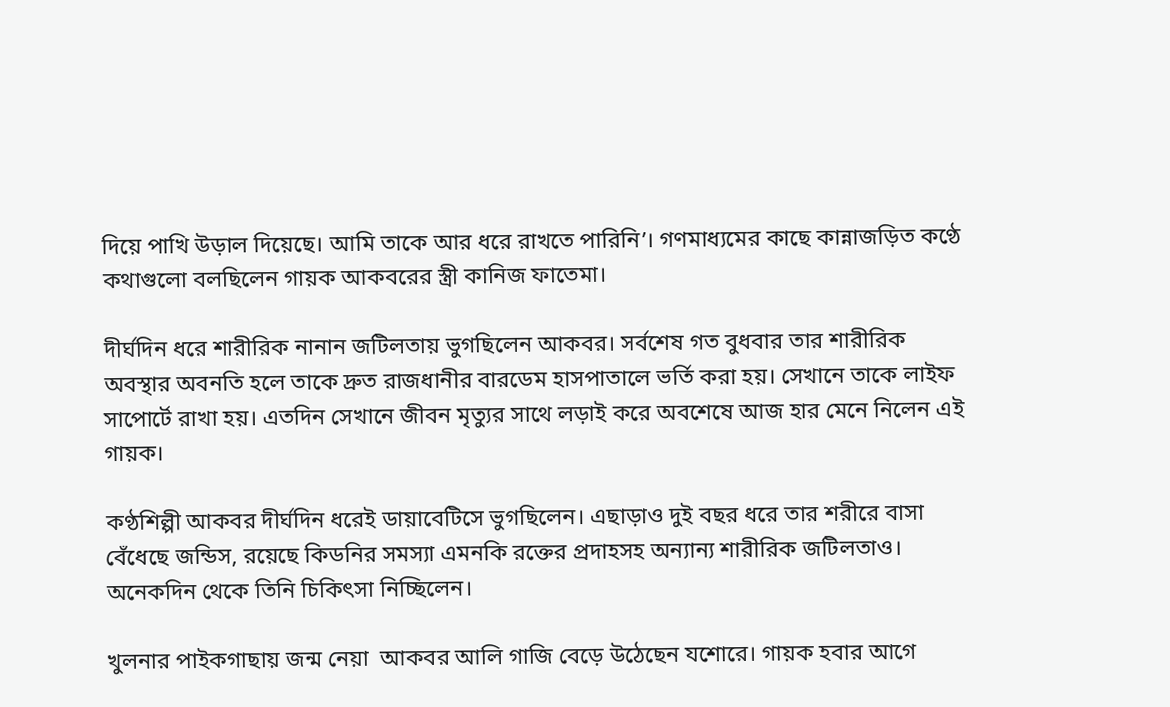দিয়ে পাখি উড়াল দিয়েছে। আমি তাকে আর ধরে রাখতে পারিনি’। গণমাধ্যমের কাছে কান্নাজড়িত কণ্ঠে কথাগুলো বলছিলেন গায়ক আকবরের স্ত্রী কানিজ ফাতেমা।

দীর্ঘদিন ধরে শারীরিক নানান জটিলতায় ভুগছিলেন আকবর। সর্বশেষ গত বুধবার তার শারীরিক অবস্থার অবনতি হলে তাকে দ্রুত রাজধানীর বারডেম হাসপাতালে ভর্তি করা হয়। সেখানে তাকে লাইফ সাপোর্টে রাখা হয়। এতদিন সেখানে জীবন মৃত্যুর সাথে লড়াই করে অবশেষে আজ হার মেনে নিলেন এই গায়ক।

কণ্ঠশিল্পী আকবর দীর্ঘদিন ধরেই ডায়াবেটিসে ভুগছিলেন। এছাড়াও দুই বছর ধরে তার শরীরে বাসা বেঁধেছে জন্ডিস, রয়েছে কিডনির সমস্যা এমনকি রক্তের প্রদাহসহ অন্যান্য শারীরিক জটিলতাও। অনেকদিন থেকে তিনি চিকিৎসা নিচ্ছিলেন।

খুলনার পাইকগাছায় জন্ম নেয়া  আকবর আলি গাজি বেড়ে উঠেছেন যশোরে। গায়ক হবার আগে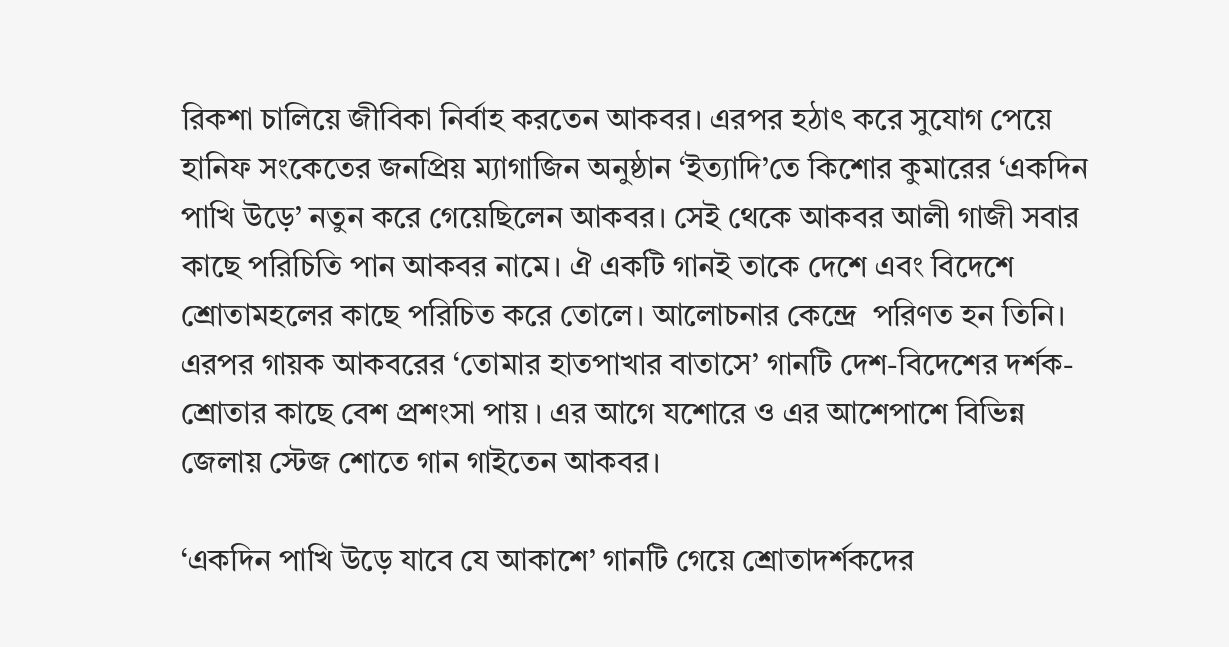রিকশা চালিয়ে জীবিকা নির্বাহ করতেন আকবর। এরপর হঠাৎ করে সুযোগ পেয়ে হানিফ সংকেতের জনপ্রিয় ম্যাগাজিন অনুষ্ঠান ‘ইত্যাদি’তে কিশোর কুমারের ‘একদিন পাখি উড়ে’ নতুন করে গেয়েছিলেন আকবর। সেই থেকে আকবর আলী গাজী সবার কাছে পরিচিতি পান আকবর নামে। ঐ একটি গানই তাকে দেশে এবং বিদেশে শ্রোতামহলের কাছে পরিচিত করে তোলে। আলোচনার কেন্দ্রে  পরিণত হন তিনি। এরপর গায়ক আকবরের ‘তোমার হাতপাখার বাতাসে’ গানটি দেশ-বিদেশের দর্শক-শ্রোতার কাছে বেশ প্রশংসা পায় । এর আগে যশোরে ও এর আশেপাশে বিভিন্ন জেলায় স্টেজ শোতে গান গাইতেন আকবর।

‘একদিন পাখি উড়ে যাবে যে আকাশে’ গানটি গেয়ে শ্রোতাদর্শকদের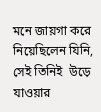মনে জায়গা করে নিয়েছিলেন যিনি, সেই তিনিই  উড়ে যাওয়ার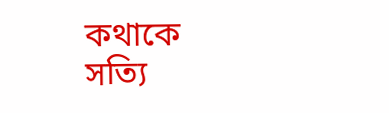কথাকে সত্যি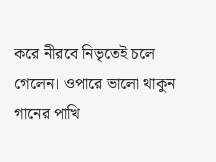করে নীরবে নিভৃতেই চলে গেলেন। ওপারে ভালো থাকুন গানের পাখি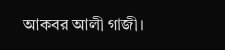আকবর আলী গাজী।